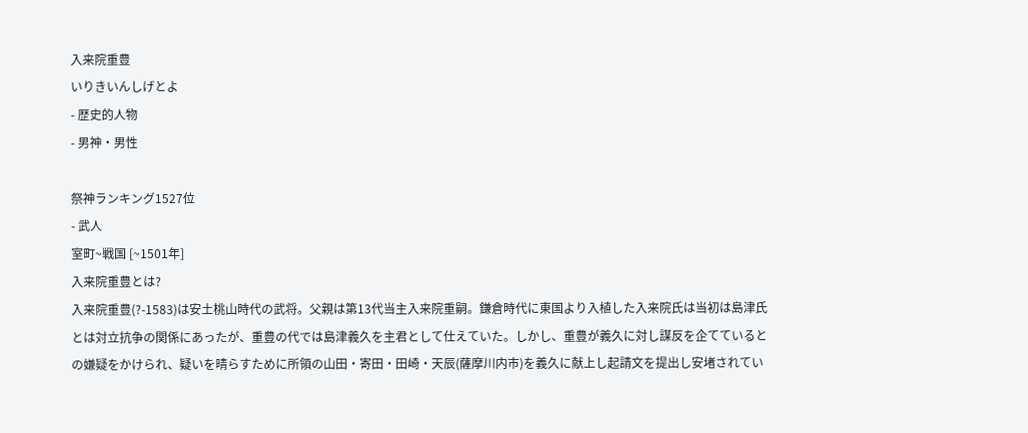入来院重豊
いりきいんしげとよ
- 歴史的人物
- 男神・男性

祭神ランキング1527位
- 武人
室町~戦国 [~1501年]
入来院重豊とは?
入来院重豊(?-1583)は安土桃山時代の武将。父親は第13代当主入来院重嗣。鎌倉時代に東国より入植した入来院氏は当初は島津氏とは対立抗争の関係にあったが、重豊の代では島津義久を主君として仕えていた。しかし、重豊が義久に対し謀反を企てているとの嫌疑をかけられ、疑いを晴らすために所領の山田・寄田・田崎・天辰(薩摩川内市)を義久に献上し起請文を提出し安堵されてい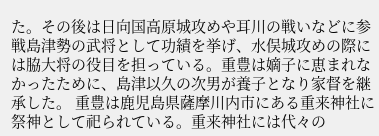た。その後は日向国高原城攻めや耳川の戦いなどに参戦島津勢の武将として功績を挙げ、水俣城攻めの際には脇大将の役目を担っている。重豊は嫡子に恵まれなかったために、島津以久の次男が養子となり家督を継承した。 重豊は鹿児島県薩摩川内市にある重来神社に祭神として祀られている。重来神社には代々の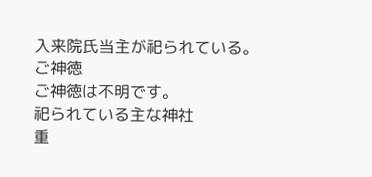入来院氏当主が祀られている。
ご神徳
ご神徳は不明です。
祀られている主な神社
重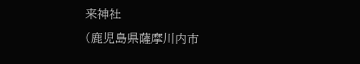来神社
(鹿児島県薩摩川内市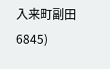入来町副田6845)